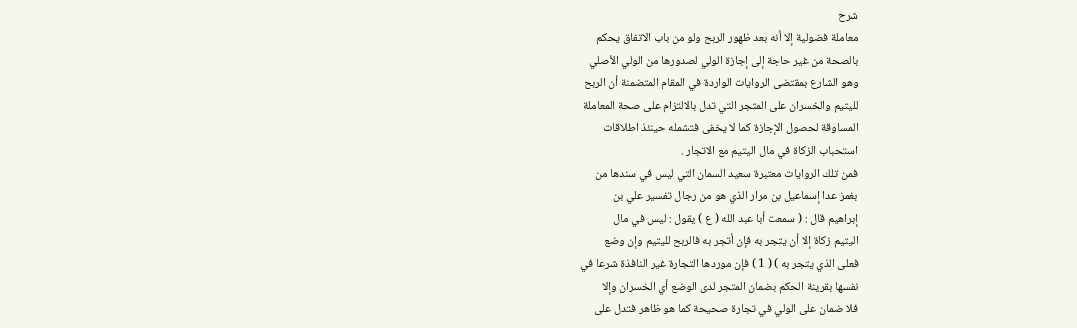شرح
معاملة فضولية إلا أنه بعد ظهور الربح ولو من باب الاتفاق يحكم
بالصحة من غير حاجة إلى إجازة الولي لصدورها من الولي الأصلي
وهو الشارع بمقتضى الروايات الواردة في المقام المتضمنة أن الربح
لليتيم والخسران على المتجر التي تدل بالالتزام على صحة المعاملة
المساوقة لحصول الإجازة كما لا يخفى فتشمله حينئذ اطلاقات
استحباب الزكاة في مال اليتيم مع الاتجار .
فمن تلك الروايات معتبرة سعيد السمان التي ليس في سندها من
بغمز عدا إسماعيل بن مرار الذي هو من رجال تفسير علي بن
إبراهيم قال : ( سمعت أبا عبد الله ( ع ) يقول : ليس في مال
اليتيم زكاة إلا أن يتجر به فإن أتجر به فالربح لليتيم وإن وضع
فعلى الذي يتجر به ) ( 1 ) فإن موردها التجارة غير النافذة شرعا في
نفسها بقرينة الحكم بضمان المتجر لدى الوضع أي الخسران وإلا
فلا ضمان على الولي في تجارة صحيحة كما هو ظاهر فتدل على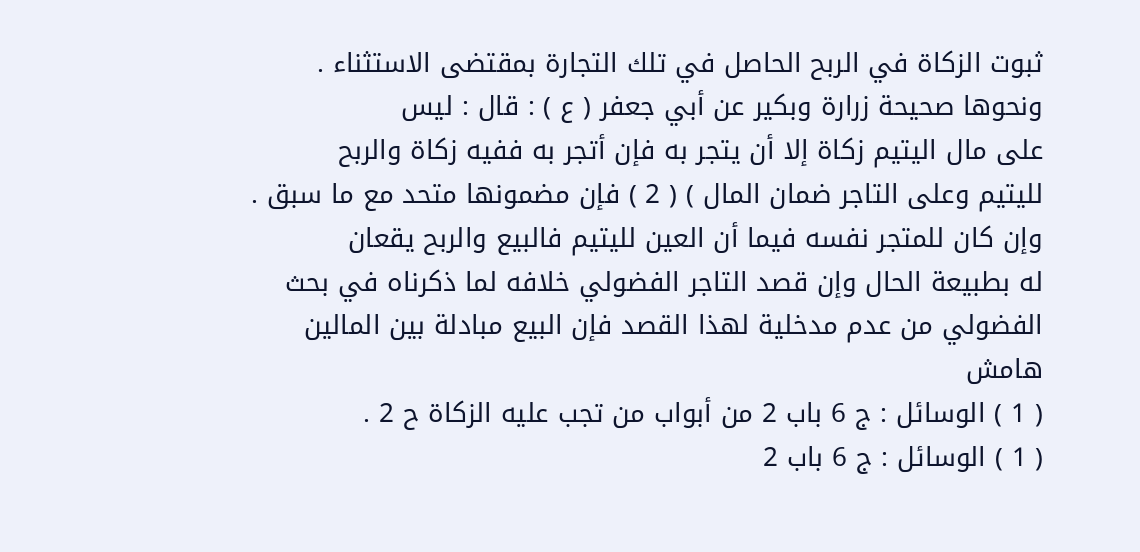ثبوت الزكاة في الربح الحاصل في تلك التجارة بمقتضى الاستثناء .
ونحوها صحيحة زرارة وبكير عن أبي جعفر ( ع ) : قال : ليس
على مال اليتيم زكاة إلا أن يتجر به فإن أتجر به ففيه زكاة والربح
لليتيم وعلى التاجر ضمان المال ) ( 2 ) فإن مضمونها متحد مع ما سبق .
وإن كان للمتجر نفسه فيما أن العين لليتيم فالبيع والربح يقعان
له بطبيعة الحال وإن قصد التاجر الفضولي خلافه لما ذكرناه في بحث
الفضولي من عدم مدخلية لهذا القصد فإن البيع مبادلة بين المالين
هامش
( 1 ) الوسائل : ج 6 باب 2 من أبواب من تجب عليه الزكاة ح 2 .
( 1 ) الوسائل : ج 6 باب 2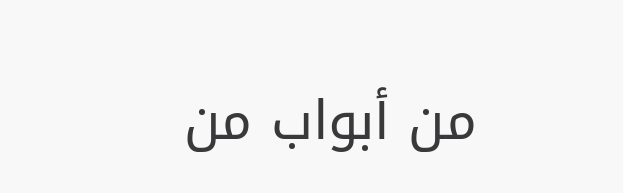من أبواب من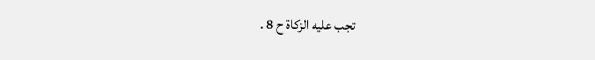تجب عليه الزكاة ح 8 .